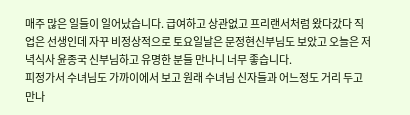매주 많은 일들이 일어났습니다. 급여하고 상관없고 프리랜서처럼 왔다갔다 직업은 선생인데 자꾸 비정상적으로 토요일날은 문정현신부님도 보았고 오늘은 저녁식사 윤종국 신부님하고 유명한 분들 만나니 너무 좋습니다.
피정가서 수녀님도 가까이에서 보고 원래 수녀님 신자들과 어느정도 거리 두고 만나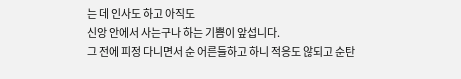는 데 인사도 하고 아직도
신앙 안에서 사는구나 하는 기쁨이 앞섭니다.
그 전에 피정 다니면서 순 어른들하고 하니 적응도 않되고 순탄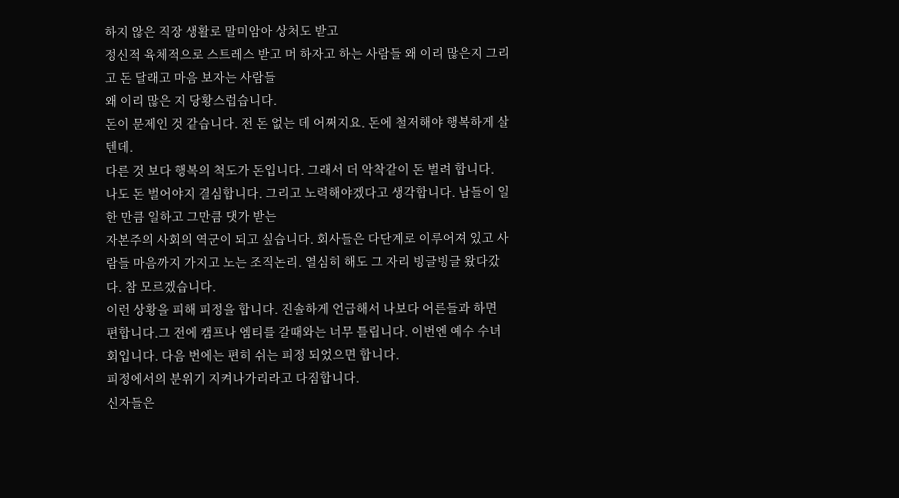하지 않은 직장 생활로 말미암아 상처도 받고
정신적 육체적으로 스트레스 받고 머 하자고 하는 사람들 왜 이리 많은지 그리고 돈 달래고 마음 보자는 사람들
왜 이리 많은 지 당황스럽습니다.
돈이 문제인 것 같습니다. 전 돈 없는 데 어쩌지요. 돈에 철저해야 행복하게 살텐데.
다른 것 보다 행복의 척도가 돈입니다. 그래서 더 악착같이 돈 벌려 합니다.
나도 돈 벌어야지 결심합니다. 그리고 노력해야겠다고 생각합니다. 남들이 일한 만큼 일하고 그만큼 댓가 받는
자본주의 사회의 역군이 되고 싶습니다. 회사들은 다단계로 이루어져 있고 사람들 마음까지 가지고 노는 조직논리. 열심히 해도 그 자리 빙글빙글 왔다갔다. 참 모르겠습니다.
이런 상황을 피해 피정을 합니다. 진솔하게 언급해서 나보다 어른들과 하면 편합니다.그 전에 캠프나 엠티를 갈때와는 너무 틀립니다. 이번엔 예수 수녀회입니다. 다음 번에는 편히 쉬는 피정 되었으면 합니다.
피정에서의 분위기 지켜나가리라고 다짐합니다.
신자들은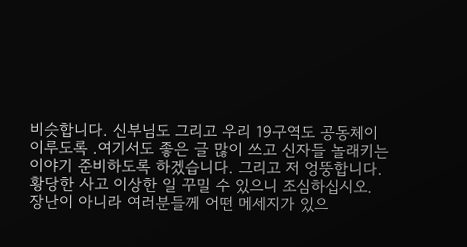비슷합니다. 신부님도 그리고 우리 19구역도 공동체이 이루도록 .여기서도 좋은 글 많이 쓰고 신자들 놀래키는 이야기 준비하도록 하겠습니다. 그리고 저 엉뚱합니다. 황당한 사고 이상한 일 꾸밀 수 있으니 조심하십시오.
장난이 아니라 여러분들께 어떤 메세지가 있으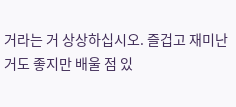거라는 거 상상하십시오. 즐겁고 재미난 거도 좋지만 배울 점 있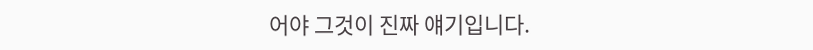어야 그것이 진짜 얘기입니다.